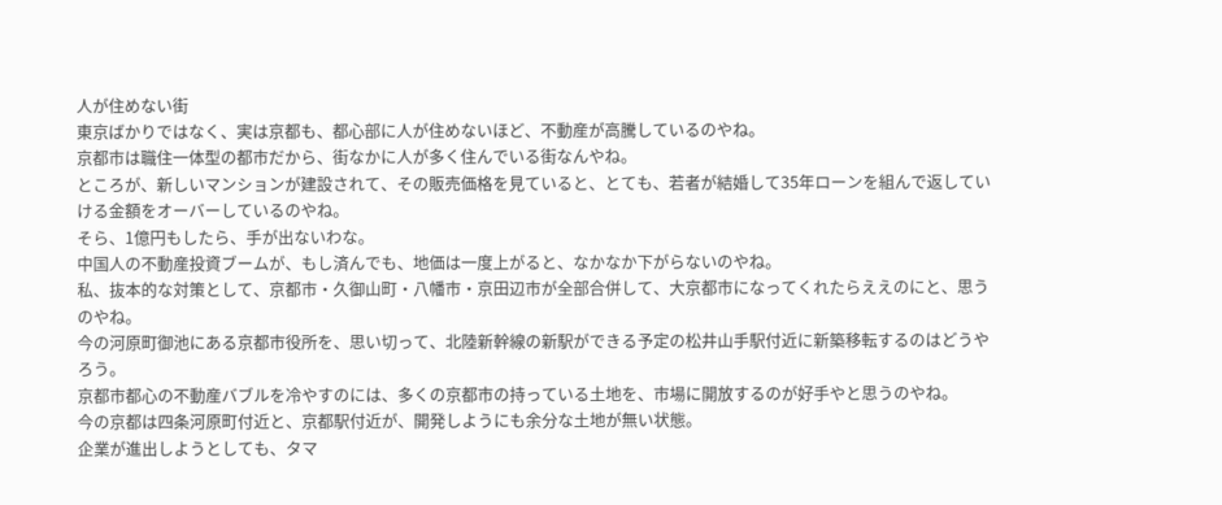人が住めない街
東京ばかりではなく、実は京都も、都心部に人が住めないほど、不動産が高騰しているのやね。
京都市は職住一体型の都市だから、街なかに人が多く住んでいる街なんやね。
ところが、新しいマンションが建設されて、その販売価格を見ていると、とても、若者が結婚して35年ローンを組んで返していける金額をオーバーしているのやね。
そら、1億円もしたら、手が出ないわな。
中国人の不動産投資ブームが、もし済んでも、地価は一度上がると、なかなか下がらないのやね。
私、抜本的な対策として、京都市・久御山町・八幡市・京田辺市が全部合併して、大京都市になってくれたらええのにと、思うのやね。
今の河原町御池にある京都市役所を、思い切って、北陸新幹線の新駅ができる予定の松井山手駅付近に新築移転するのはどうやろう。
京都市都心の不動産バブルを冷やすのには、多くの京都市の持っている土地を、市場に開放するのが好手やと思うのやね。
今の京都は四条河原町付近と、京都駅付近が、開発しようにも余分な土地が無い状態。
企業が進出しようとしても、タマ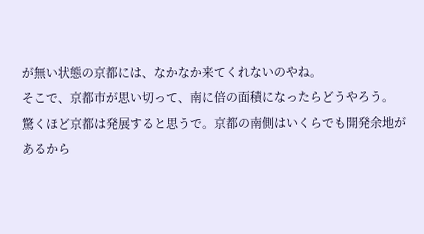が無い状態の京都には、なかなか来てくれないのやね。
そこで、京都市が思い切って、南に倍の面積になったらどうやろう。
驚くほど京都は発展すると思うで。京都の南側はいくらでも開発余地があるから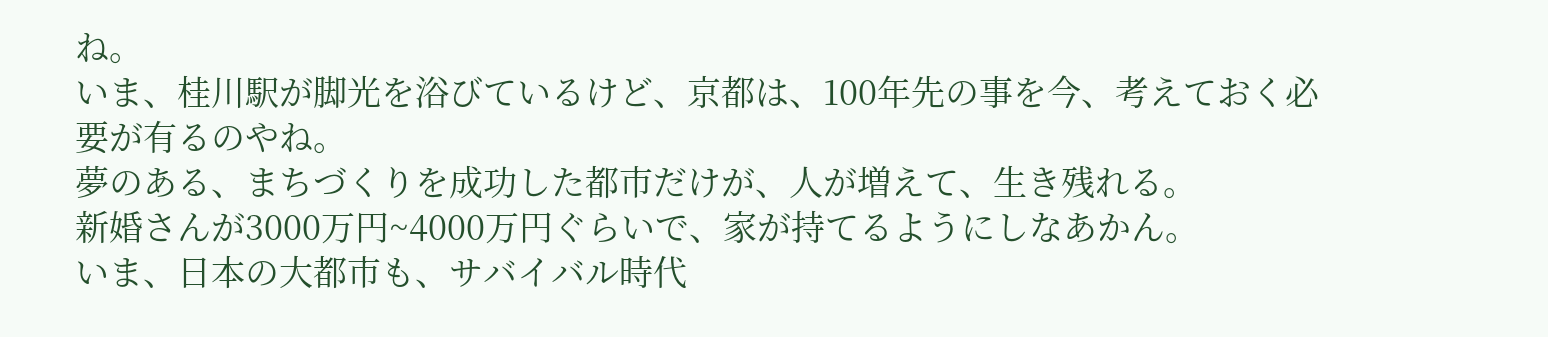ね。
いま、桂川駅が脚光を浴びているけど、京都は、100年先の事を今、考えておく必要が有るのやね。
夢のある、まちづくりを成功した都市だけが、人が増えて、生き残れる。
新婚さんが3000万円~4000万円ぐらいで、家が持てるようにしなあかん。
いま、日本の大都市も、サバイバル時代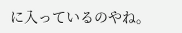に入っているのやね。